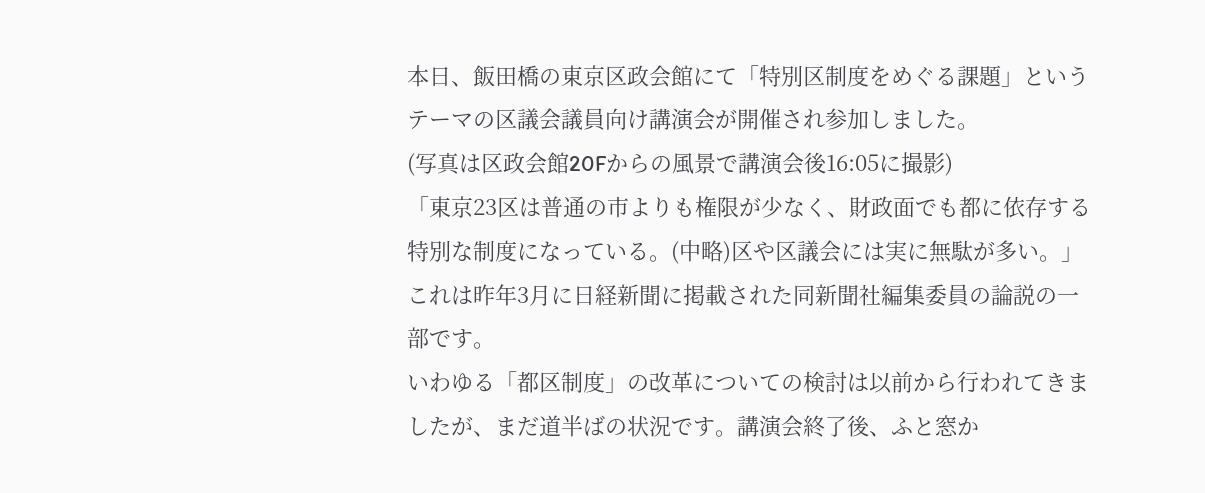本日、飯田橋の東京区政会館にて「特別区制度をめぐる課題」というテーマの区議会議員向け講演会が開催され参加しました。
(写真は区政会館20Fからの風景で講演会後16:05に撮影)
「東京23区は普通の市よりも権限が少なく、財政面でも都に依存する特別な制度になっている。(中略)区や区議会には実に無駄が多い。」
これは昨年3月に日経新聞に掲載された同新聞社編集委員の論説の一部です。
いわゆる「都区制度」の改革についての検討は以前から行われてきましたが、まだ道半ばの状況です。講演会終了後、ふと窓か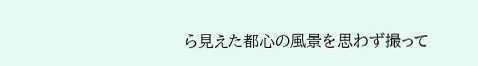ら見えた都心の風景を思わず撮って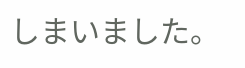しまいました。